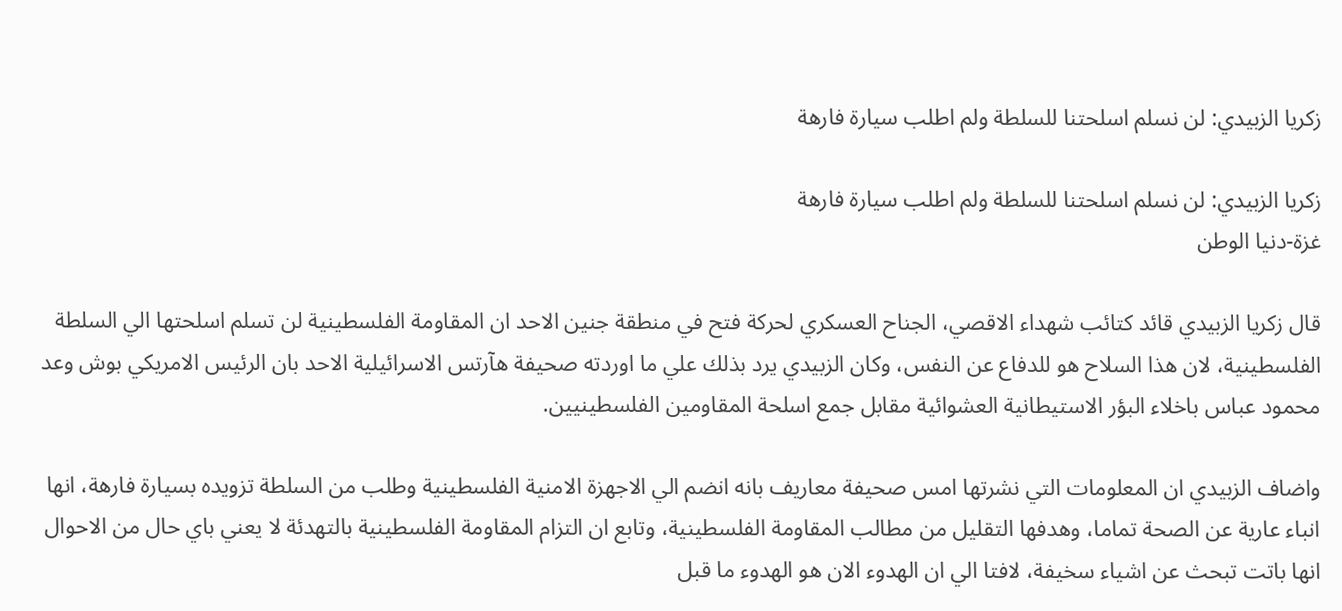زكريا الزبيدي: لن نسلم اسلحتنا للسلطة ولم اطلب سيارة فارهة

زكريا الزبيدي: لن نسلم اسلحتنا للسلطة ولم اطلب سيارة فارهة
غزة-دنيا الوطن

قال زكريا الزبيدي قائد كتائب شهداء الاقصي، الجناح العسكري لحركة فتح في منطقة جنين الاحد ان المقاومة الفلسطينية لن تسلم اسلحتها الي السلطة الفلسطينية، لان هذا السلاح هو للدفاع عن النفس، وكان الزبيدي يرد بذلك علي ما اوردته صحيفة هآرتس الاسرائيلية الاحد بان الرئيس الامريكي بوش وعد محمود عباس باخلاء البؤر الاستيطانية العشوائية مقابل جمع اسلحة المقاومين الفلسطينيين.

واضاف الزبيدي ان المعلومات التي نشرتها امس صحيفة معاريف بانه انضم الي الاجهزة الامنية الفلسطينية وطلب من السلطة تزويده بسيارة فارهة، انها انباء عارية عن الصحة تماما، وهدفها التقليل من مطالب المقاومة الفلسطينية، وتابع ان التزام المقاومة الفلسطينية بالتهدئة لا يعني باي حال من الاحوال انها باتت تبحث عن اشياء سخيفة، لافتا الي ان الهدوء الان هو الهدوء ما قبل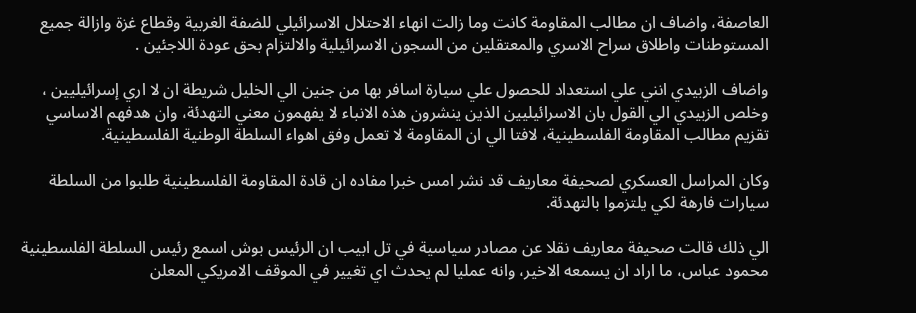العاصفة، واضاف ان مطالب المقاومة كانت وما زالت انهاء الاحتلال الاسرائيلي للضفة الغربية وقطاع غزة وازالة جميع المستوطنات واطلاق سراح الاسري والمعتقلين من السجون الاسرائيلية والالتزام بحق عودة اللاجئين .

واضاف الزبيدي انني علي استعداد للحصول علي سيارة اسافر بها من جنين الي الخليل شريطة ان لا اري إسرائيليين ، وخلص الزبيدي الي القول بان الاسرائيليين الذين ينشرون هذه الانباء لا يفهمون معني التهدئة، وان هدفهم الاساسي تقزيم مطالب المقاومة الفلسطينية، لافتا الي ان المقاومة لا تعمل وفق اهواء السلطة الوطنية الفلسطينية.

وكان المراسل العسكري لصحيفة معاريف قد نشر امس خبرا مفاده ان قادة المقاومة الفلسطينية طلبوا من السلطة سيارات فارهة لكي يلتزموا بالتهدئة.

الي ذلك قالت صحيفة معاريف نقلا عن مصادر سياسية في تل ابيب ان الرئيس بوش اسمع رئيس السلطة الفلسطينية محمود عباس، ما اراد ان يسمعه الاخير، وانه عمليا لم يحدث اي تغيير في الموقف الامريكي المعلن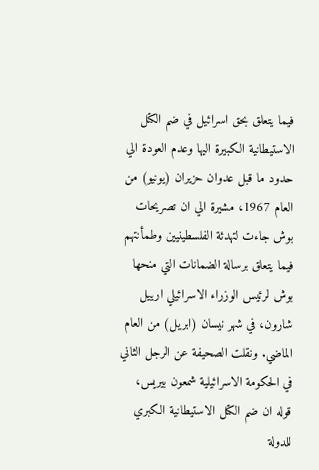فيما يتعلق بحق اسرائيل في ضم الكتل الاستيطانية الكبيرة اليها وعدم العودة الي حدود ما قبل عدوان حزيران (يونيو) من العام 1967، مشيرة الي ان تصريحات بوش جاءت لتهدئة الفلسطينيين وطمأنتهم فيما يتعلق برسالة الضمانات التي منحها بوش لرئيس الوزراء الاسرائيلي ارييل شارون، في شهر نيسان (ابريل) من العام الماضي. ونقلت الصحيفة عن الرجل الثاني في الحكومة الاسرائيلية شمعون بيريس، قوله ان ضم الكتل الاستيطانية الكبري للدولة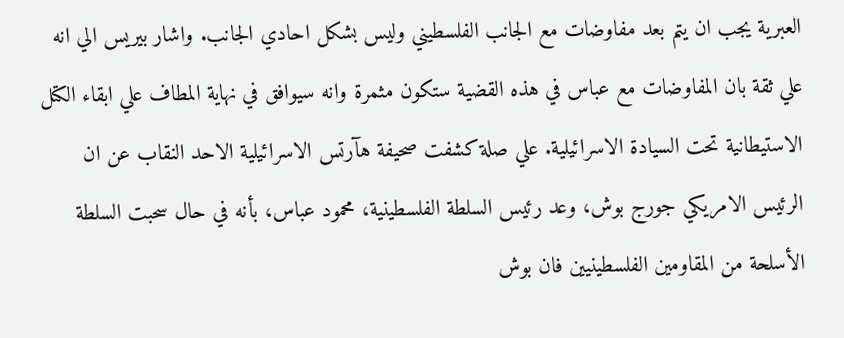العبرية يجب ان يتم بعد مفاوضات مع الجانب الفلسطيني وليس بشكل احادي الجانب. واشار بيريس الي انه علي ثقة بان المفاوضات مع عباس في هذه القضية ستكون مثمرة وانه سيوافق في نهاية المطاف علي ابقاء الكتل الاستيطانية تحت السيادة الاسرائيلية. علي صلة كشفت صحيفة هآرتس الاسرائيلية الاحد النقاب عن ان الرئيس الامريكي جورج بوش، وعد رئيس السلطة الفلسطينية، محمود عباس، بأنه في حال سحبت السلطة الأسلحة من المقاومين الفلسطينيين فان بوش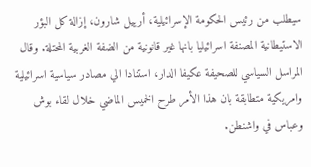سيطلب من رئيس الحكومة الإسرائيلية، أرييل شارون، إزالة كل البؤر الاستيطانية المصنفة اسرائيليا بانها غير قانونية من الضفة الغربية المحتلة. وقال المراسل السياسي للصحيفة عكيفا الدار، استنادا الي مصادر سياسية اسرائيلية وامريكية متطابقة بان هذا الأمر طرح الخميس الماضي خلال لقاء بوش وعباس في واشنطن.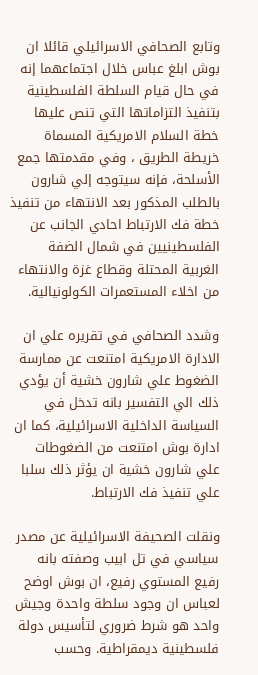وتابع الصحافي الاسرائيلي قائلا ان بوش ابلغ عباس خلال اجتماعهما إنه في حال قيام السلطة الفلسطينية بتنفيذ التزاماتها التي تنص عليها خطة السلام الامريكية المسماة خريطة الطريق ، وفي مقدمتها جمع الأسلحة، فإنه سيتوجه إلي شارون بالطلب المذكور بعد الانتهاء من تنفيذ خطة فك الارتباط احادي الجانب عن الفلسطينيين في شمال الضفة الغربية المحتلة وقطاع غزة والانتهاء من اخلاء المستعمرات الكولونيالية.

وشدد الصحافي في تقريره علي ان الادارة الامريكية امتنعت عن ممارسة الضغوط علي شارون خشية أن يؤدي ذلك الي التفسير بانه تدخل في السياسة الداخلية الاسرائيلية، كما ان ادارة بوش امتنعت من الضغوطات علي شارون خشية ان يؤثر ذلك سلبا علي تنفيذ فك الارتباط.

ونقلت الصحيفة الاسرائيلية عن مصدر سياسي في تل ابيب وصفته بانه رفيع المستوي رفيع، ان بوش اوضح لعباس ان وجود سلطة واحدة وجيش واحد هو شرط ضروري لتأسيس دولة فلسطينية ديمقراطية. وحسب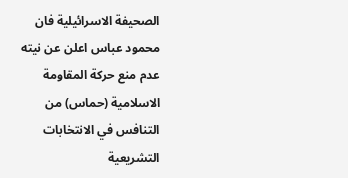الصحيفة الاسرائيلية فان محمود عباس اعلن عن نيته عدم منع حركة المقاومة الاسلامية (حماس) من التنافس في الانتخابات التشريعية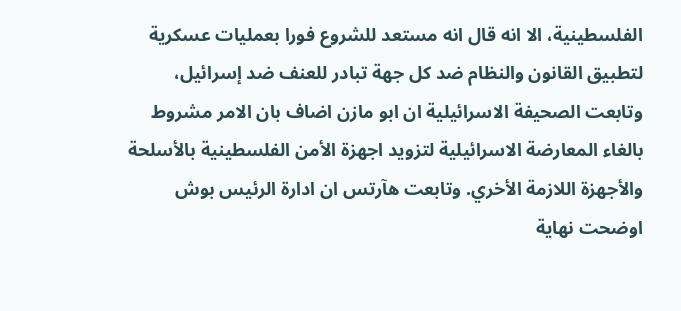الفلسطينية، الا انه قال انه مستعد للشروع فورا بعمليات عسكرية لتطبيق القانون والنظام ضد كل جهة تبادر للعنف ضد إسرائيل، وتابعت الصحيفة الاسرائيلية ان ابو مازن اضاف بان الامر مشروط بالغاء المعارضة الاسرائيلية لتزويد اجهزة الأمن الفلسطينية بالأسلحة والأجهزة اللازمة الأخري. وتابعت هآرتس ان ادارة الرئيس بوش اوضحت نهاية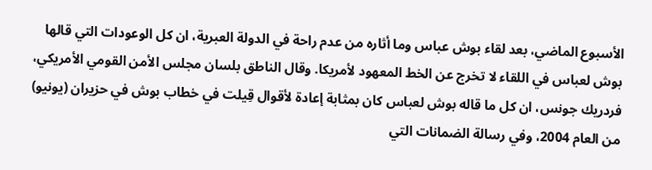الأسبوع الماضي، بعد لقاء بوش عباس وما أثاره من عدم راحة في الدولة العبرية، ان كل الوعودات التي قالها بوش لعباس في اللقاء لا تخرج عن الخط المعهود لأمريكا. وقال الناطق بلسان مجلس الأمن القومي الأمريكي، فردريك جونس، ان كل ما قاله بوش لعباس كان بمثابة إعادة لأقوال قِيلت في خطاب بوش في حزيران (يونيو) من العام 2004، وفي رسالة الضمانات التي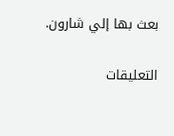بعث بها إلي شارون.

التعليقات